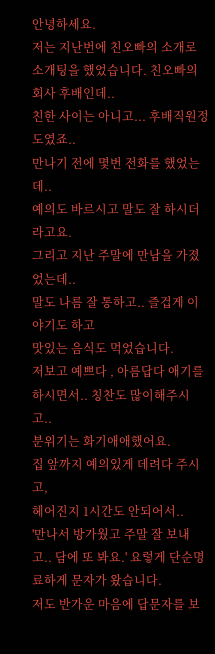안녕하세요.
저는 지난번에 친오빠의 소개로
소개팅을 했었습니다. 친오빠의 회사 후배인데..
친한 사이는 아니고... 후배직원정도였죠..
만나기 전에 몇번 전화를 했었는데..
예의도 바르시고 말도 잘 하시더라고요.
그리고 지난 주말에 만남을 가졌었는데..
말도 나름 잘 통하고.. 즐겁게 이야기도 하고
맛있는 음식도 먹었습니다.
저보고 예쁘다 , 아름답다 애기를 하시면서.. 칭찬도 많이해주시고..
분위기는 화기애애했어요.
집 앞까지 예의있게 데려다 주시고,
헤어진지 1시간도 안되어서..
'만나서 방가웠고 주말 잘 보내고.. 담에 또 봐요.' 요렇게 단순명료하게 문자가 왔습니다.
저도 반가운 마음에 답문자를 보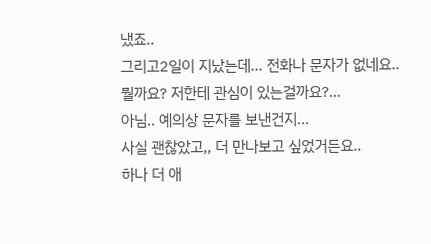냈죠..
그리고2일이 지났는데... 전화나 문자가 없네요..
뭘까요? 저한테 관심이 있는걸까요?...
아님.. 예의상 문자를 보낸건지...
사실 괜찮았고,, 더 만나보고 싶었거든요..
하나 더 애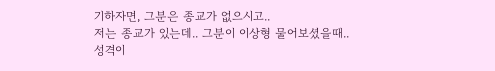기하자면, 그분은 종교가 없으시고..
저는 종교가 있는데.. 그분이 이상형 물어보셨을때..
성격이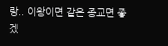랑.. 이왕이면 같은 종교면 좋겠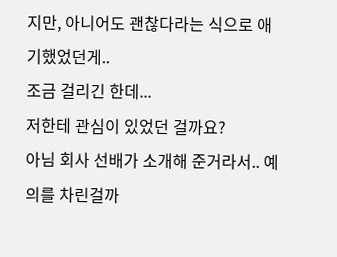지만, 아니어도 괜찮다라는 식으로 애기했었던게..
조금 걸리긴 한데...
저한테 관심이 있었던 걸까요?
아님 회사 선배가 소개해 준거라서.. 예의를 차린걸까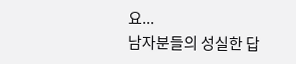요...
남자분들의 성실한 답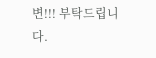변!!! 부탁드립니다.